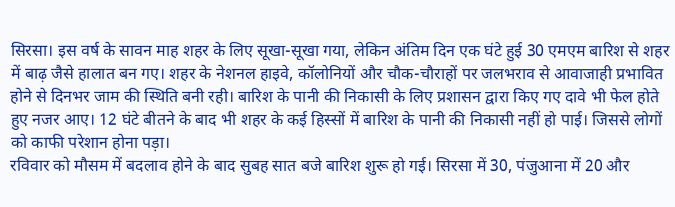सिरसा। इस वर्ष के सावन माह शहर के लिए सूखा-सूखा गया, लेकिन अंतिम दिन एक घंटे हुई 30 एमएम बारिश से शहर में बाढ़ जैसे हालात बन गए। शहर के नेशनल हाइवे, कॉलोनियों और चौक-चौराहों पर जलभराव से आवाजाही प्रभावित होने से दिनभर जाम की स्थिति बनी रही। बारिश के पानी की निकासी के लिए प्रशासन द्वारा किए गए दावे भी फेल होते हुए नजर आए। 12 घंटे बीतने के बाद भी शहर के कई हिस्सों में बारिश के पानी की निकासी नहीं हो पाई। जिससे लोगों को काफी परेशान होना पड़ा।
रविवार को मौसम में बदलाव होने के बाद सुबह सात बजे बारिश शुरू हो गई। सिरसा में 30, पंजुआना में 20 और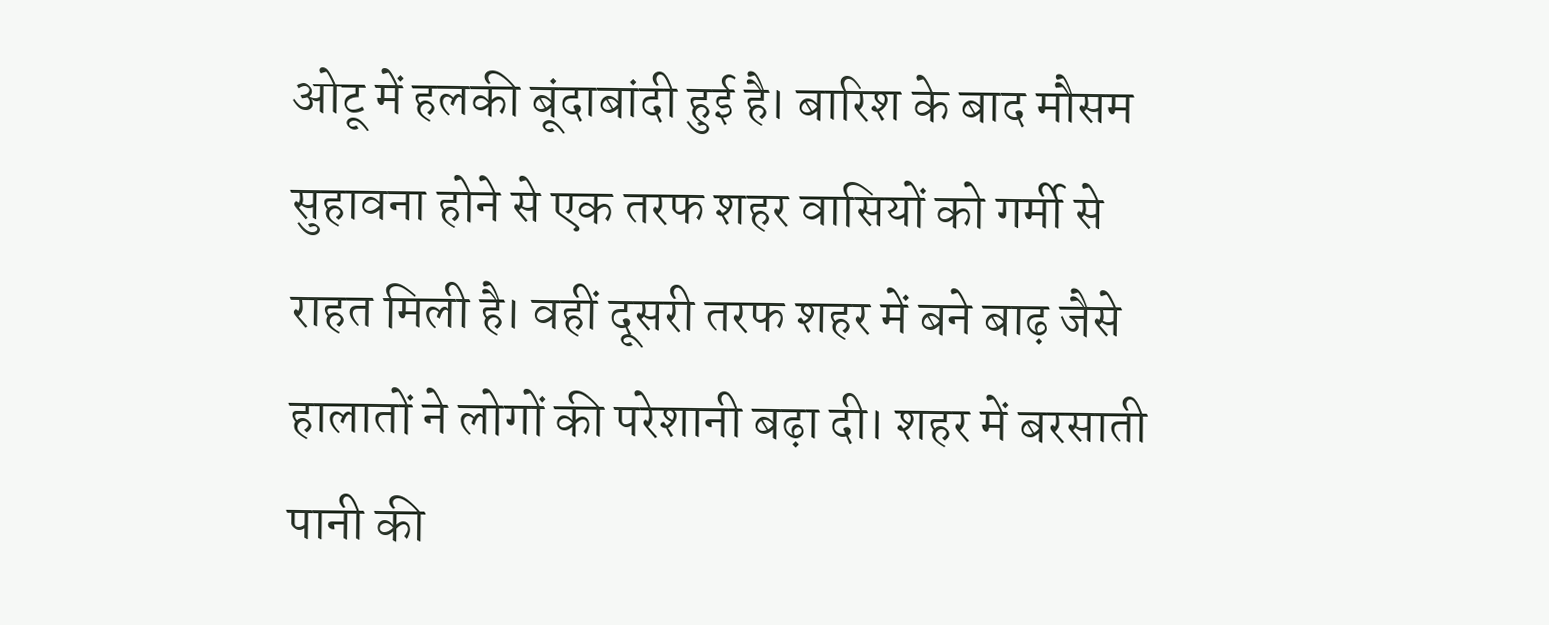ओटू में हलकी बूंदाबांदी हुई है। बारिश के बाद मौसम सुहावना होने से एक तरफ शहर वासियों को गर्मी से राहत मिली है। वहीं दूसरी तरफ शहर में बने बाढ़ जैसे हालातों ने लोगों की परेशानी बढ़ा दी। शहर में बरसाती पानी की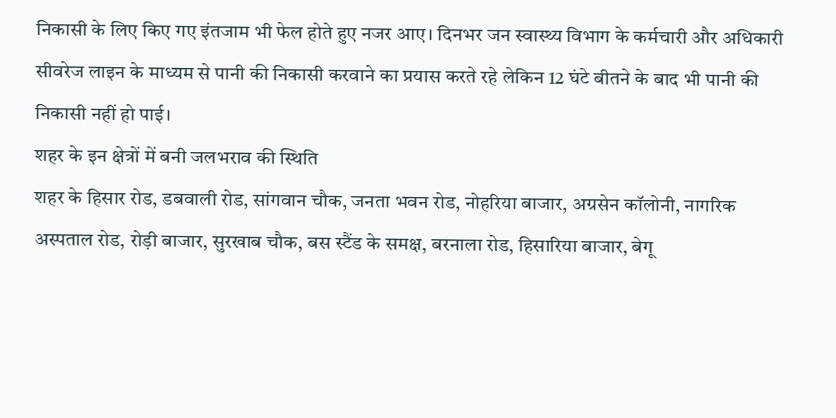निकासी के लिए किए गए इंतजाम भी फेल होते हुए नजर आए। दिनभर जन स्वास्थ्य विभाग के कर्मचारी और अधिकारी सीवरेज लाइन के माध्यम से पानी की निकासी करवाने का प्रयास करते रहे लेकिन 12 घंटे बीतने के बाद भी पानी की निकासी नहीं हो पाई।
शहर के इन क्षेत्रों में बनी जलभराव की स्थिति
शहर के हिसार रोड, डबवाली रोड, सांगवान चौक, जनता भवन रोड, नोहरिया बाजार, अग्रसेन कॉलोनी, नागरिक अस्पताल रोड, रोड़ी बाजार, सुरखाब चौक, बस स्टैंड के समक्ष, बरनाला रोड, हिसारिया बाजार, बेगू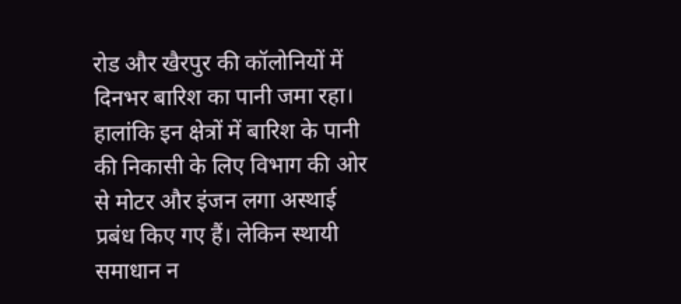रोड और खैरपुर की कॉलोनियों में दिनभर बारिश का पानी जमा रहा। हालांकि इन क्षेत्रों में बारिश के पानी की निकासी के लिए विभाग की ओर से मोटर और इंजन लगा अस्थाई प्रबंध किए गए हैं। लेकिन स्थायी समाधान न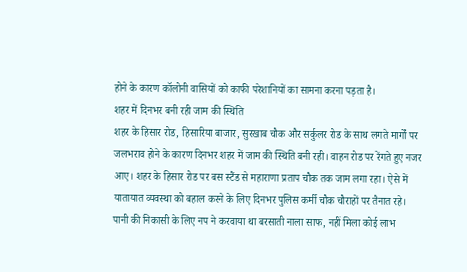होने के कारण कॉलोनी वासियों को काफी परेशानियों का सामना करना पड़ता है।
शहर में दिनभर बनी रही जाम की स्थिति
शहर के हिसार रोड, हिसारिया बाजार, सुरखाब चौक और सर्कुलर रोड के साथ लगते मार्गों पर जलभराव होने के कारण दिनभर शहर में जाम की स्थिति बनी रही। वाहन रोड पर रेंगते हुए नजर आए। शहर के हिसार रोड पर बस स्टैंड से महाराणा प्रताप चौक तक जाम लगा रहा। ऐसे में यातायात व्यवस्था को बहाल करने के लिए दिनभर पुलिस कर्मी चौक चौराहों पर तैनात रहे।
पानी की निकासी के लिए नप ने करवाया था बरसाती नाला साफ, नहीं मिला कोई लाभ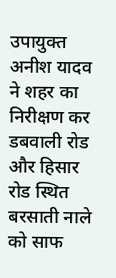उपायुक्त अनीश यादव ने शहर का निरीक्षण कर डबवाली रोड और हिसार रोड स्थित बरसाती नाले को साफ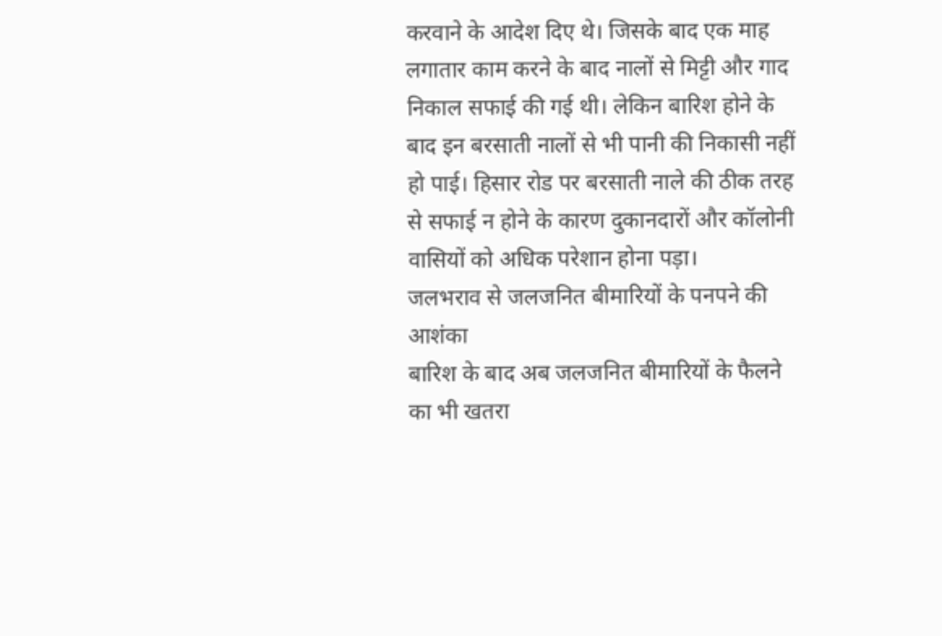करवाने के आदेश दिए थे। जिसके बाद एक माह लगातार काम करने के बाद नालों से मिट्टी और गाद निकाल सफाई की गई थी। लेकिन बारिश होने के बाद इन बरसाती नालों से भी पानी की निकासी नहीं हो पाई। हिसार रोड पर बरसाती नाले की ठीक तरह से सफाई न होने के कारण दुकानदारों और कॉलोनी वासियों को अधिक परेशान होना पड़ा।
जलभराव से जलजनित बीमारियों के पनपने की आशंका
बारिश के बाद अब जलजनित बीमारियों के फैलने का भी खतरा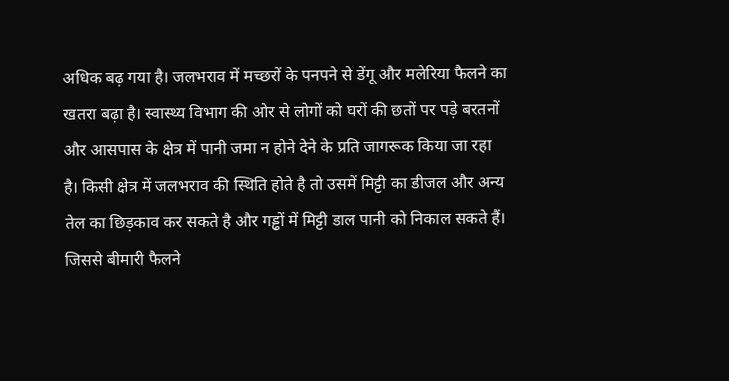अधिक बढ़ गया है। जलभराव में मच्छरों के पनपने से डेंगू और मलेरिया फैलने का खतरा बढ़ा है। स्वास्थ्य विभाग की ओर से लोगों को घरों की छतों पर पड़े बरतनों और आसपास के क्षेत्र में पानी जमा न होने देने के प्रति जागरूक किया जा रहा है। किसी क्षेत्र में जलभराव की स्थिति होते है तो उसमें मिट्टी का डीजल और अन्य तेल का छिड़काव कर सकते है और गड्ढों में मिट्टी डाल पानी को निकाल सकते हैं। जिससे बीमारी फैलने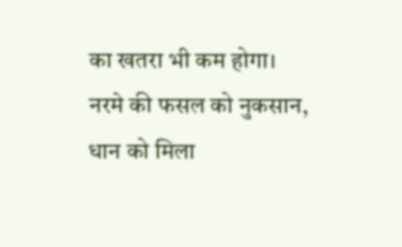का खतरा भी कम होगा।
नरमे की फसल को नुकसान, धान को मिला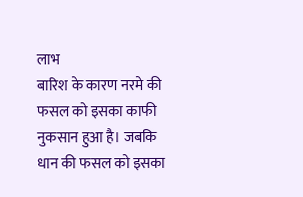लाभ
बारिश के कारण नरमे की फसल को इसका काफी नुकसान हुआ है। जबकि धान की फसल को इसका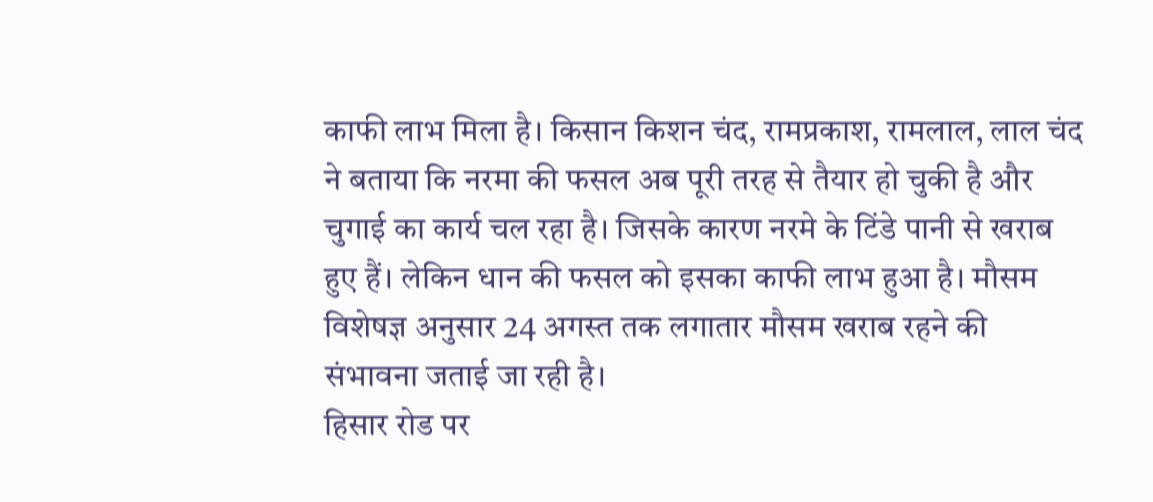काफी लाभ मिला है। किसान किशन चंद, रामप्रकाश, रामलाल, लाल चंद ने बताया कि नरमा की फसल अब पूरी तरह से तैयार हो चुकी है और चुगाई का कार्य चल रहा है। जिसके कारण नरमे के टिंडे पानी से खराब हुए हैं। लेकिन धान की फसल को इसका काफी लाभ हुआ है। मौसम विशेषज्ञ अनुसार 24 अगस्त तक लगातार मौसम खराब रहने की संभावना जताई जा रही है।
हिसार रोड पर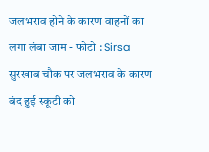जलभराव होने के कारण वाहनों का लगा लंबा जाम - फोटो : Sirsa
सुरखाब चौक पर जलभराव के कारण बंद हुई स्कूटी को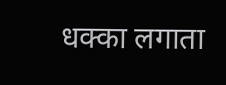धक्का लगाता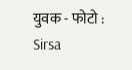युवक - फोटो : Sirsa